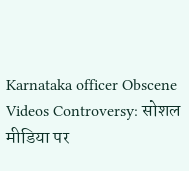Karnataka officer Obscene Videos Controversy: सोशल मीडिया पर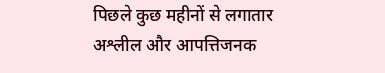पिछले कुछ महीनों से लगातार अश्लील और आपत्तिजनक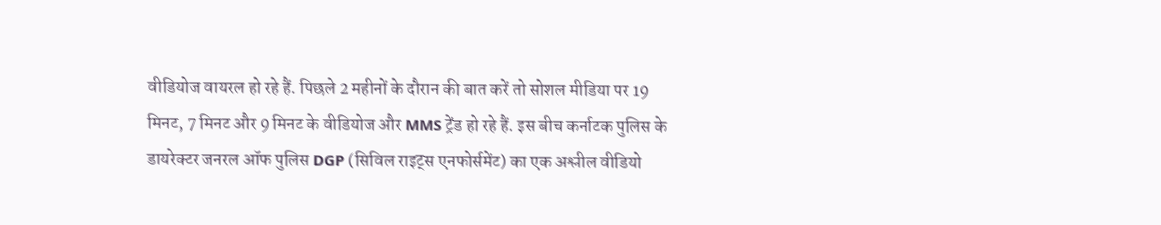वीडियोज वायरल हो रहे हैं. पिछले 2 महीनों के दौरान की बात करें तो सोशल मीडिया पर 19 मिनट, 7 मिनट और 9 मिनट के वीडियोज और MMS ट्रेंड हो रहे हैं. इस बीच कर्नाटक पुलिस के डायरेक्टर जनरल ऑफ पुलिस DGP (सिविल राइट्स एनफोर्समेंट) का एक अश्लील वीडियो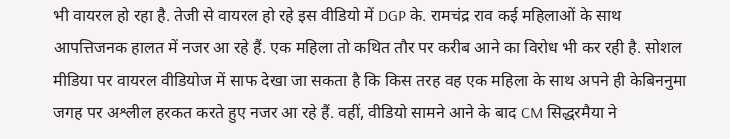भी वायरल हो रहा है. तेजी से वायरल हो रहे इस वीडियो में DGP के. रामचंद्र राव कई महिलाओं के साथ आपत्तिजनक हालत में नजर आ रहे हैं. एक महिला तो कथित तौर पर करीब आने का विरोध भी कर रही है. सोशल मीडिया पर वायरल वीडियोज में साफ देखा जा सकता है कि किस तरह वह एक महिला के साथ अपने ही केबिननुमा जगह पर अश्लील हरकत करते हुए नजर आ रहे हैं. वहीं, वीडियो सामने आने के बाद CM सिद्धरमैया ने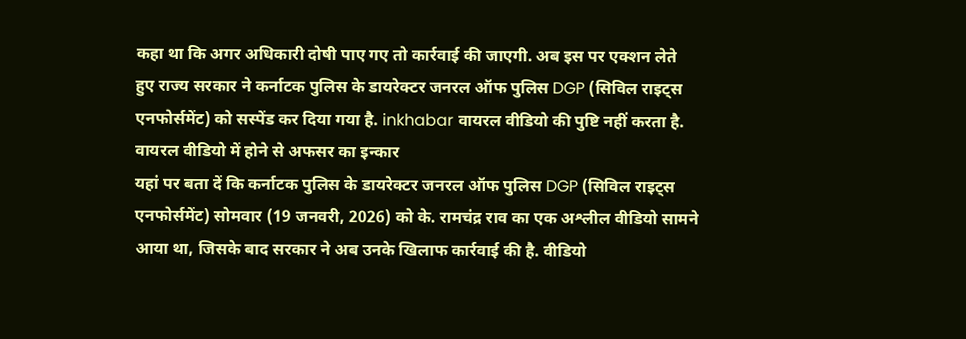कहा था कि अगर अधिकारी दोषी पाए गए तो कार्रवाई की जाएगी. अब इस पर एक्शन लेते हुए राज्य सरकार ने कर्नाटक पुलिस के डायरेक्टर जनरल ऑफ पुलिस DGP (सिविल राइट्स एनफोर्समेंट) को सस्पेंड कर दिया गया है. inkhabar वायरल वीडियो की पुष्टि नहीं करता है.
वायरल वीडियो में होने से अफसर का इन्कार
यहां पर बता दें कि कर्नाटक पुलिस के डायरेक्टर जनरल ऑफ पुलिस DGP (सिविल राइट्स एनफोर्समेंट) सोमवार (19 जनवरी, 2026) को के. रामचंद्र राव का एक अश्लील वीडियो सामने आया था, जिसके बाद सरकार ने अब उनके खिलाफ कार्रवाई की है. वीडियो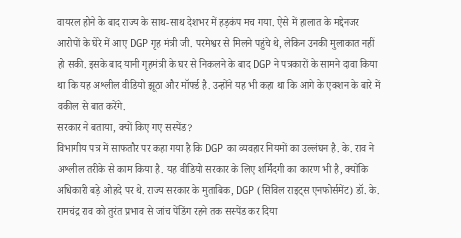वायरल होने के बाद राज्य के साथ-साथ देशभर में हड़कंप मच गया. ऐसे में हालात के मद्देनजर आरोपों के घेरे में आए DGP गृह मंत्री जी. परमेश्वर से मिलने पहुंचे थे, लेकिन उनकी मुलाकात नहीं हो सकी. इसके बाद यानी गृहमंत्री के घर से निकलने के बाद DGP ने पत्रकारों के सामने दावा किया था कि यह अश्लील वीडियो झूठा और मॉर्फ्ड है. उन्होंने यह भी कहा था कि आगे के एक्शन के बारे में वकील से बात करेंगे.
सरकार ने बताया, क्यों किए गए सस्पेंड?
विभागीय पत्र में साफतौर पर कहा गया है कि DGP का व्यवहार नियमों का उल्लंघन है. के. राव ने अश्लील तरीके से काम किया है. यह वीडियो सरकार के लिए शर्मिंदगी का कारण भी है, क्योंकि अधिकारी बड़े ओहदे पर थे. राज्य सरकार के मुताबिक, DGP (सिविल राइट्स एनफोर्समेंट) डॉ. के. रामचंद्र राव को तुरंत प्रभाव से जांच पेंडिंग रहने तक सस्पेंड कर दिया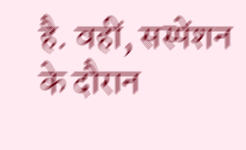है. वहीं, सस्पेंशन के दौरान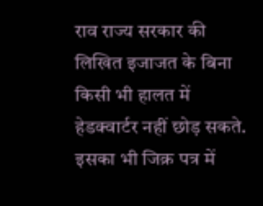राव राज्य सरकार की लिखित इजाजत के बिना किसी भी हालत में हेडक्वार्टर नहीं छोड़ सकते. इसका भी जिक्र पत्र में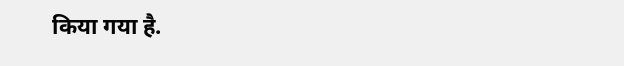किया गया है.